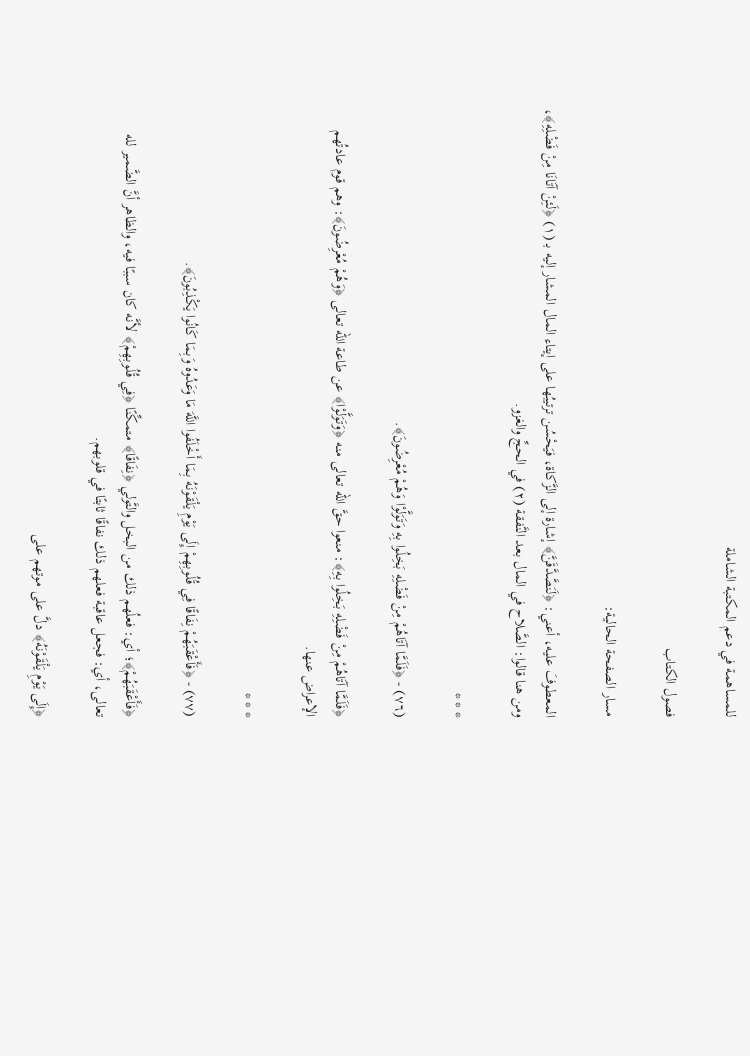للمساهمة في دعم المكتبة الشاملة

فصول الكتاب

مسار الصفحة الحالية:

المعطوفَ عليه، أعني: ﴿لَنَصَّدَّقَنَّ﴾ إشارة إلى الزَّكاة، فيَحْسُن ترتيبُها على إيتاء المال المشار إليه بـ (١) ﴿لَئِنْ آتَانَا مِنْ فَضْلِهِ﴾، ومن هنا قالوا: الصَّلاح في المال بعد النَّفقة (٢) في الحجِّ والغزو.

* * *

(٧٦) - ﴿فَلَمَّا آتَاهُمْ مِنْ فَضْلِهِ بَخِلُوا بِهِ وَتَوَلَّوْا وَهُمْ مُعْرِضُونَ﴾.

﴿فَلَمَّا آتَاهُمْ مِنْ فَضْلِهِ بَخِلُوا بِهِ﴾: منعوا حقَّ الله تعالى منه ﴿وَتَوَلَّوْا﴾ عن طاعة الله تعالى ﴿وَهُمْ مُعْرِضُونَ﴾: وهم قوم عادتُهم الإعراض عنها.

* * *

(٧٧) - ﴿فَأَعْقَبَهُمْ نِفَاقًا فِي قُلُوبِهِمْ إِلَى يَوْمِ يَلْقَوْنَهُ بِمَا أَخْلَفُوا اللَّهَ مَا وَعَدُوهُ وَبِمَا كَانُوا يَكْذِبُونَ﴾.

﴿فَأَعْقَبَهُمْ﴾؛ أي: فعلُهم ذلك من البخل والتَّولي ﴿نِفَاقًا﴾ متمكِّنًا ﴿فِي قُلُوبِهِمْ﴾ لأنَّه كان سببًا فيه، والظاهر أنَّ الضَّمير لله تعالى، أي: فجعل عاقبة فعلهم ذلك نفاقًا ثابتًا في قلوبهم.

﴿إِلَى يَوْمِ يَلْقَوْنَهُ﴾ دلَّ على موتهم على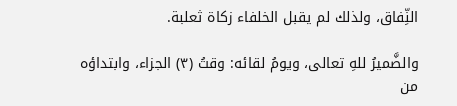النِّفاق، ولذلك لم يقبل الخلفاء زكاة ثعلبة.

والضَّميرُ للهِ تعالى، ويومُ لقائه: وقتُ (٣) الجزاء، وابتداؤه من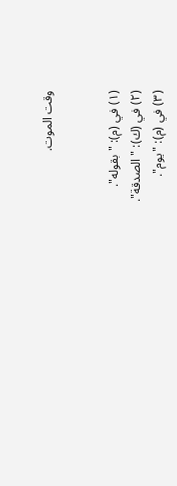وقت الموت.


(١) في (م): "بقوله".
(٢) في (ك): "الصدقة".
(٣) في (م): "يوم".